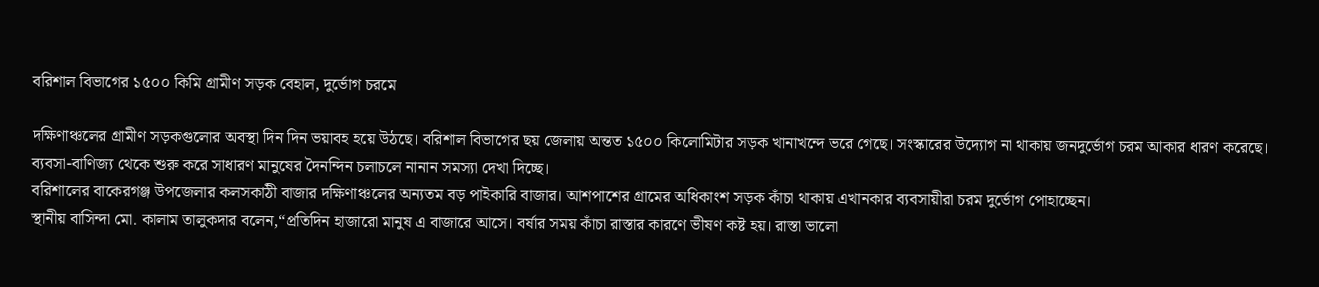বরিশাল বিভাগের ১৫০০ কিমি গ্রামীণ সড়ক বেহাল, দুর্ভোগ চরমে

দক্ষিণাঞ্চলের গ্রামীণ সড়কগুলোর অবস্থা দিন দিন ভয়াবহ হয়ে উঠছে। বরিশাল বিভাগের ছয় জেলায় অন্তত ১৫০০ কিলোমিটার সড়ক খানাখন্দে ভরে গেছে। সংস্কারের উদ্যোগ না থাকায় জনদুর্ভোগ চরম আকার ধারণ করেছে। ব্যবসা-বাণিজ্য থেকে শুরু করে সাধারণ মানুষের দৈনন্দিন চলাচলে নানান সমস্যা দেখা দিচ্ছে।
বরিশালের বাকেরগঞ্জ উপজেলার কলসকাঠী বাজার দক্ষিণাঞ্চলের অন্যতম বড় পাইকারি বাজার। আশপাশের গ্রামের অধিকাংশ সড়ক কাঁচা থাকায় এখানকার ব্যবসায়ীরা চরম দুর্ভোগ পোহাচ্ছেন।
স্থানীয় বাসিন্দা মো. কালাম তালুকদার বলেন,“প্রতিদিন হাজারো মানুষ এ বাজারে আসে। বর্ষার সময় কাঁচা রাস্তার কারণে ভীষণ কষ্ট হয়। রাস্তা ভালো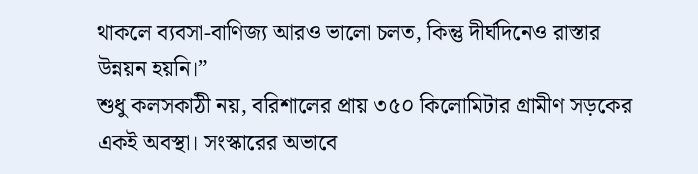থাকলে ব্যবসা-বাণিজ্য আরও ভালো চলত, কিন্তু দীর্ঘদিনেও রাস্তার উন্নয়ন হয়নি।”
শুধু কলসকাঠী নয়, বরিশালের প্রায় ৩৫০ কিলোমিটার গ্রামীণ সড়কের একই অবস্থা। সংস্কারের অভাবে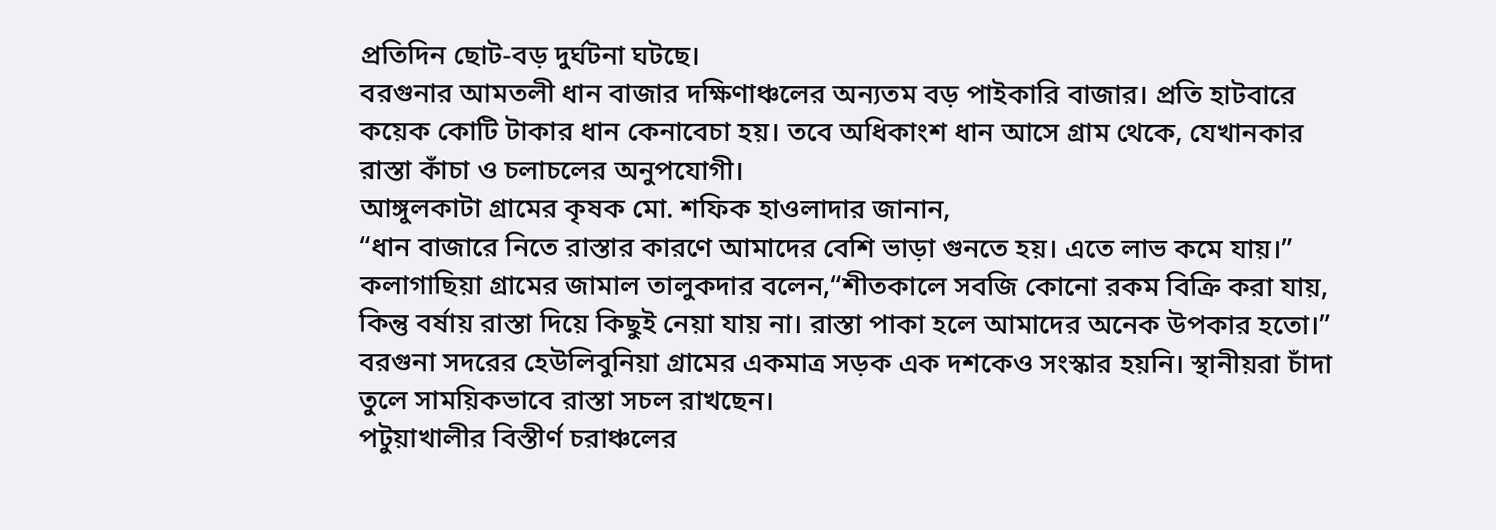প্রতিদিন ছোট-বড় দুর্ঘটনা ঘটছে।
বরগুনার আমতলী ধান বাজার দক্ষিণাঞ্চলের অন্যতম বড় পাইকারি বাজার। প্রতি হাটবারে কয়েক কোটি টাকার ধান কেনাবেচা হয়। তবে অধিকাংশ ধান আসে গ্রাম থেকে, যেখানকার রাস্তা কাঁচা ও চলাচলের অনুপযোগী।
আঙ্গুলকাটা গ্রামের কৃষক মো. শফিক হাওলাদার জানান,
“ধান বাজারে নিতে রাস্তার কারণে আমাদের বেশি ভাড়া গুনতে হয়। এতে লাভ কমে যায়।”
কলাগাছিয়া গ্রামের জামাল তালুকদার বলেন,“শীতকালে সবজি কোনো রকম বিক্রি করা যায়, কিন্তু বর্ষায় রাস্তা দিয়ে কিছুই নেয়া যায় না। রাস্তা পাকা হলে আমাদের অনেক উপকার হতো।”
বরগুনা সদরের হেউলিবুনিয়া গ্রামের একমাত্র সড়ক এক দশকেও সংস্কার হয়নি। স্থানীয়রা চাঁদা তুলে সাময়িকভাবে রাস্তা সচল রাখছেন।
পটুয়াখালীর বিস্তীর্ণ চরাঞ্চলের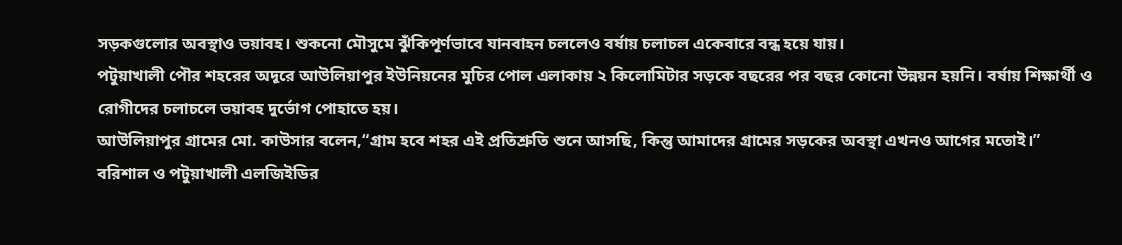সড়কগুলোর অবস্থাও ভয়াবহ। শুকনো মৌসুমে ঝুঁকিপূর্ণভাবে যানবাহন চললেও বর্ষায় চলাচল একেবারে বন্ধ হয়ে যায়।
পটুয়াখালী পৌর শহরের অদূরে আউলিয়াপুর ইউনিয়নের মুচির পোল এলাকায় ২ কিলোমিটার সড়কে বছরের পর বছর কোনো উন্নয়ন হয়নি। বর্ষায় শিক্ষার্থী ও রোগীদের চলাচলে ভয়াবহ দুর্ভোগ পোহাতে হয়।
আউলিয়াপুর গ্রামের মো. কাউসার বলেন,“গ্রাম হবে শহর এই প্রতিশ্রুতি শুনে আসছি, কিন্তু আমাদের গ্রামের সড়কের অবস্থা এখনও আগের মতোই।”
বরিশাল ও পটুয়াখালী এলজিইডির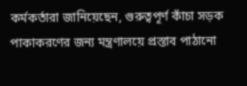কর্মকর্তারা জানিয়েছেন, গুরুত্বপূর্ণ কাঁচা সড়ক পাকাকরণের জন্য মন্ত্রণালয়ে প্রস্তাব পাঠানো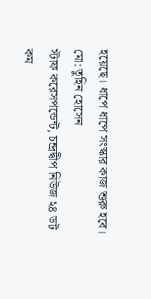হয়েছে। ধাপে ধাপে সংস্কার কাজ শুরু হবে।
মো: তুহিন হোসেন
স্টাফ করেসপন্ডেন্ট, চন্দ্রদ্বীপ নিউজ ২৪ ডট কম